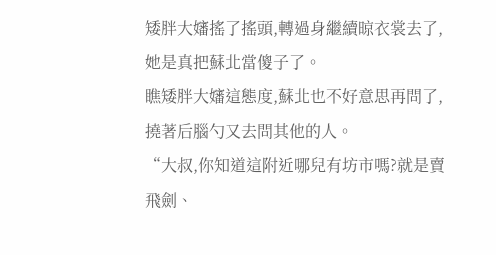矮胖大嬸搖了搖頭,轉過身繼續晾衣裳去了,她是真把蘇北當傻子了。
瞧矮胖大嬸這態度,蘇北也不好意思再問了,撓著后腦勺又去問其他的人。
“大叔,你知道這附近哪兒有坊市嗎?就是賣飛劍、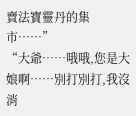賣法寶靈丹的集市……”
“大爺……哦哦,您是大娘啊……別打別打,我沒消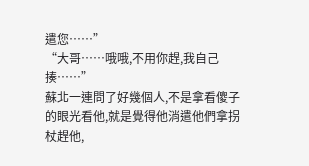遣您……”
“大哥……哦哦,不用你趕,我自己揍……”
蘇北一連問了好幾個人,不是拿看傻子的眼光看他,就是覺得他消遣他們拿拐杖趕他,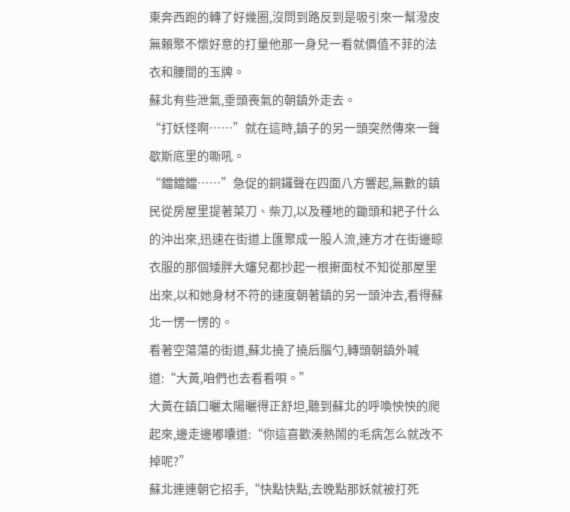東奔西跑的轉了好幾圈,沒問到路反到是吸引來一幫潑皮無賴聚不懷好意的打量他那一身兒一看就價值不菲的法衣和腰間的玉牌。
蘇北有些泄氣,垂頭喪氣的朝鎮外走去。
“打妖怪啊……”就在這時,鎮子的另一頭突然傳來一聲歇斯底里的嘶吼。
“鐺鐺鐺……”急促的銅鑼聲在四面八方響起,無數的鎮民從房屋里提著菜刀、柴刀,以及種地的鋤頭和耙子什么的沖出來,迅速在街道上匯聚成一股人流,連方才在街邊晾衣服的那個矮胖大嬸兒都抄起一根搟面杖不知從那屋里出來,以和她身材不符的速度朝著鎮的另一頭沖去,看得蘇北一愣一愣的。
看著空蕩蕩的街道,蘇北撓了撓后腦勺,轉頭朝鎮外喊道:“大黃,咱們也去看看唄。”
大黃在鎮口曬太陽曬得正舒坦,聽到蘇北的呼喚怏怏的爬起來,邊走邊嘟囔道:“你這喜歡湊熱鬧的毛病怎么就改不掉呢?”
蘇北連連朝它招手,“快點快點,去晚點那妖就被打死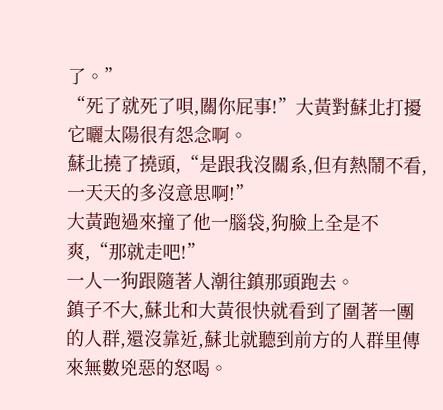了。”
“死了就死了唄,關你屁事!”大黃對蘇北打擾它曬太陽很有怨念啊。
蘇北撓了撓頭,“是跟我沒關系,但有熱鬧不看,一天天的多沒意思啊!”
大黃跑過來撞了他一腦袋,狗臉上全是不爽,“那就走吧!”
一人一狗跟隨著人潮往鎮那頭跑去。
鎮子不大,蘇北和大黃很快就看到了圍著一團的人群,還沒靠近,蘇北就聽到前方的人群里傳來無數兇惡的怒喝。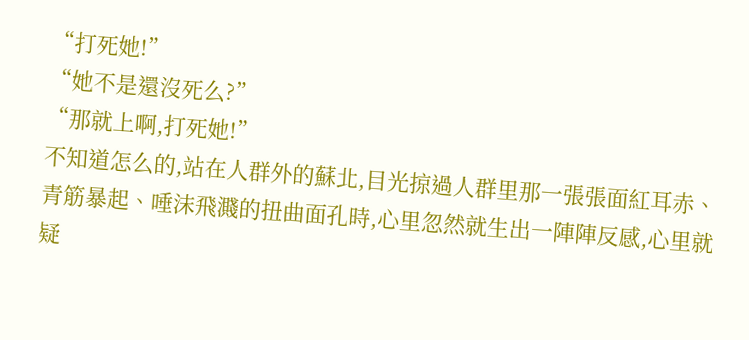“打死她!”
“她不是還沒死么?”
“那就上啊,打死她!”
不知道怎么的,站在人群外的蘇北,目光掠過人群里那一張張面紅耳赤、青筋暴起、唾沫飛濺的扭曲面孔時,心里忽然就生出一陣陣反感,心里就疑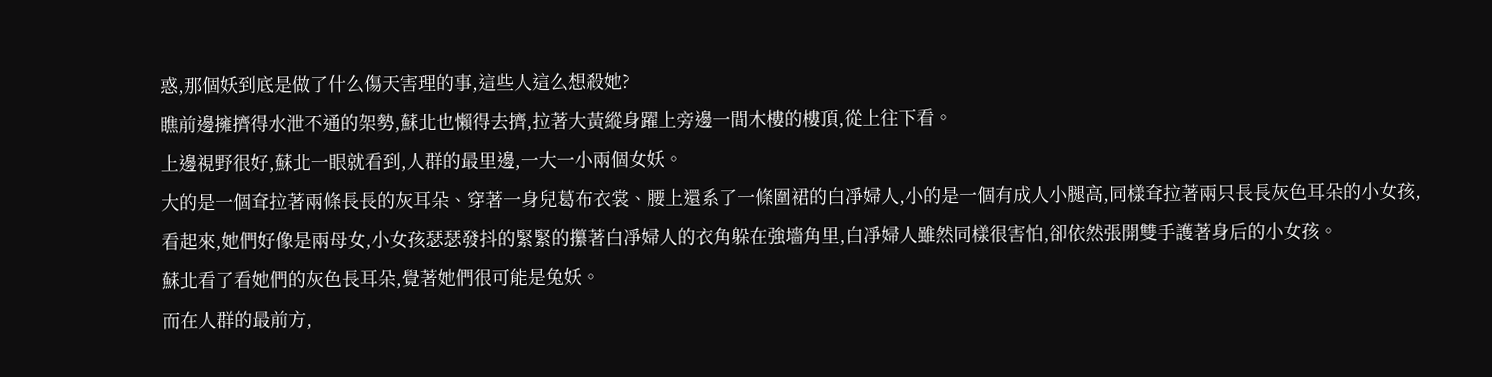惑,那個妖到底是做了什么傷天害理的事,這些人這么想殺她?
瞧前邊擁擠得水泄不通的架勢,蘇北也懶得去擠,拉著大黃縱身躍上旁邊一間木樓的樓頂,從上往下看。
上邊視野很好,蘇北一眼就看到,人群的最里邊,一大一小兩個女妖。
大的是一個耷拉著兩條長長的灰耳朵、穿著一身兒葛布衣裳、腰上還系了一條圍裙的白凈婦人,小的是一個有成人小腿高,同樣耷拉著兩只長長灰色耳朵的小女孩,
看起來,她們好像是兩母女,小女孩瑟瑟發抖的緊緊的攥著白凈婦人的衣角躲在強墻角里,白凈婦人雖然同樣很害怕,卻依然張開雙手護著身后的小女孩。
蘇北看了看她們的灰色長耳朵,覺著她們很可能是兔妖。
而在人群的最前方,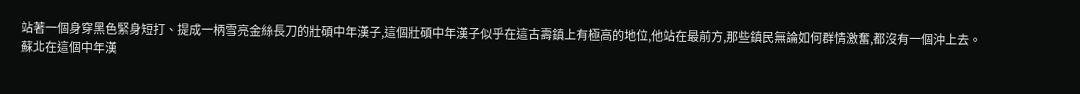站著一個身穿黑色緊身短打、提成一柄雪亮金絲長刀的壯碩中年漢子,這個壯碩中年漢子似乎在這古壽鎮上有極高的地位,他站在最前方,那些鎮民無論如何群情激奮,都沒有一個沖上去。
蘇北在這個中年漢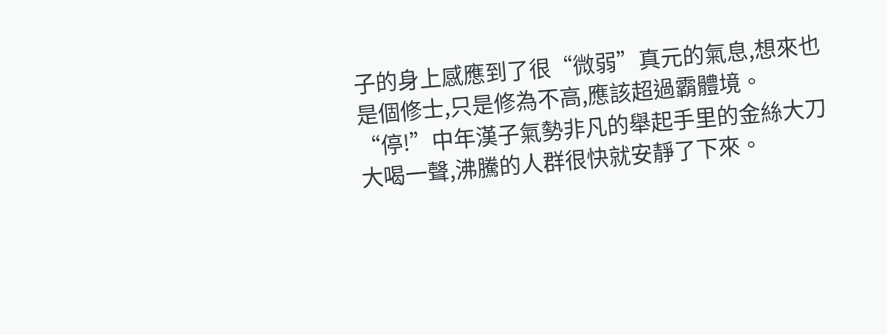子的身上感應到了很“微弱”真元的氣息,想來也是個修士,只是修為不高,應該超過霸體境。
“停!”中年漢子氣勢非凡的舉起手里的金絲大刀大喝一聲,沸騰的人群很快就安靜了下來。